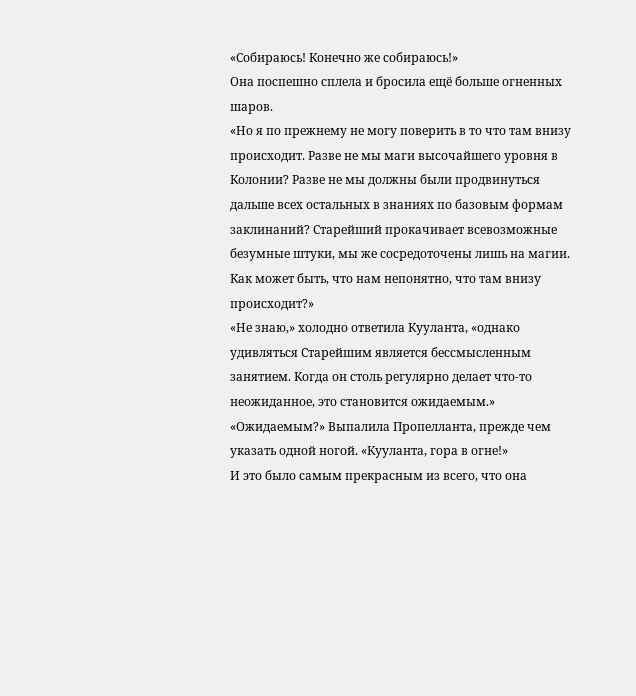«Собираюсь! Конечно же собираюсь!»
Она поспешно сплела и бросила ещё больше огненных шаров.
«Но я по прежнему не могу поверить в то что там внизу происходит. Разве не мы маги высочайшего уровня в Колонии? Разве не мы должны были продвинуться дальше всех остальных в знаниях по базовым формам заклинаний? Старейший прокачивает всевозможные безумные штуки, мы же сосредоточены лишь на магии. Как может быть, что нам непонятно, что там внизу происходит?»
«Не знаю,» холодно ответила Кууланта, «однако удивляться Старейшим является бессмысленным занятием. Когда он столь регулярно делает что-то неожиданное, это становится ожидаемым.»
«Ожидаемым?» Выпалила Пропелланта, прежде чем указать одной ногой. «Кууланта, гора в огне!»
И это было самым прекрасным из всего, что она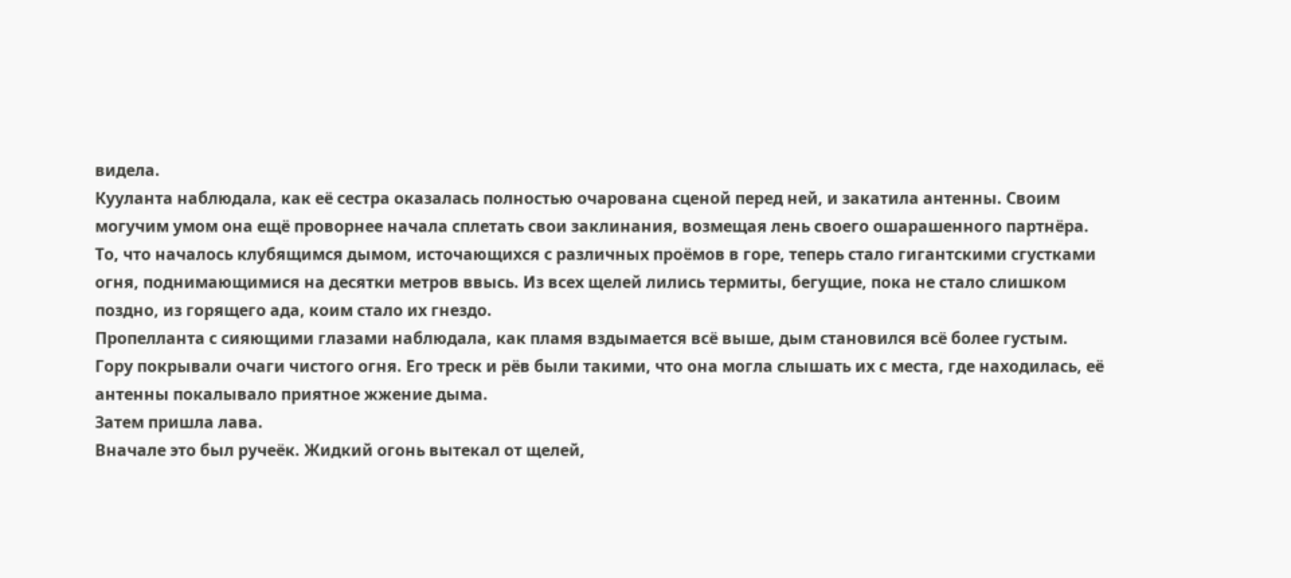видела.
Кууланта наблюдала, как её сестра оказалась полностью очарована сценой перед ней, и закатила антенны. Своим могучим умом она ещё проворнее начала сплетать свои заклинания, возмещая лень своего ошарашенного партнёра.
То, что началось клубящимся дымом, источающихся с различных проёмов в горе, теперь стало гигантскими сгустками огня, поднимающимися на десятки метров ввысь. Из всех щелей лились термиты, бегущие, пока не стало слишком поздно, из горящего ада, коим стало их гнездо.
Пропелланта с сияющими глазами наблюдала, как пламя вздымается всё выше, дым становился всё более густым.
Гору покрывали очаги чистого огня. Его треск и рёв были такими, что она могла слышать их с места, где находилась, её антенны покалывало приятное жжение дыма.
Затем пришла лава.
Вначале это был ручеёк. Жидкий огонь вытекал от щелей,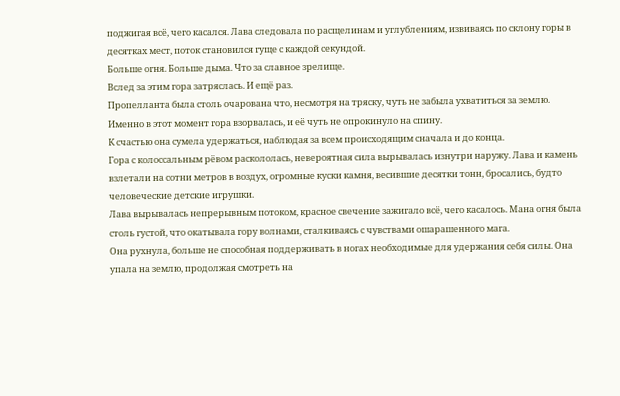поджигая всё, чего касался. Лава следовала по расщелинам и углублениям, извиваясь по склону горы в десятках мест, поток становился гуще с каждой секундой.
Больше огня. Больше дыма. Что за славное зрелище.
Вслед за этим гора затряслась. И ещё раз.
Пропелланта была столь очарована что, несмотря на тряску, чуть не забыла ухватиться за землю. Именно в этот момент гора взорвалась, и её чуть не опрокинуло на спину.
К счастью она сумела удержаться, наблюдая за всем происходящим сначала и до конца.
Гора с колоссальным рёвом раскололась, невероятная сила вырывалась изнутри наружу. Лава и камень взлетали на сотни метров в воздух, огромные куски камня, весившие десятки тонн, бросались, будто человеческие детские игрушки.
Лава вырывалась непрерывным потоком, красное свечение зажигало всё, чего касалось. Мана огня была столь густой, что окатывала гору волнами, сталкиваясь с чувствами ошарашенного мага.
Она рухнула, больше не способная поддерживать в ногах необходимые для удержания себя силы. Она упала на землю, продолжая смотреть на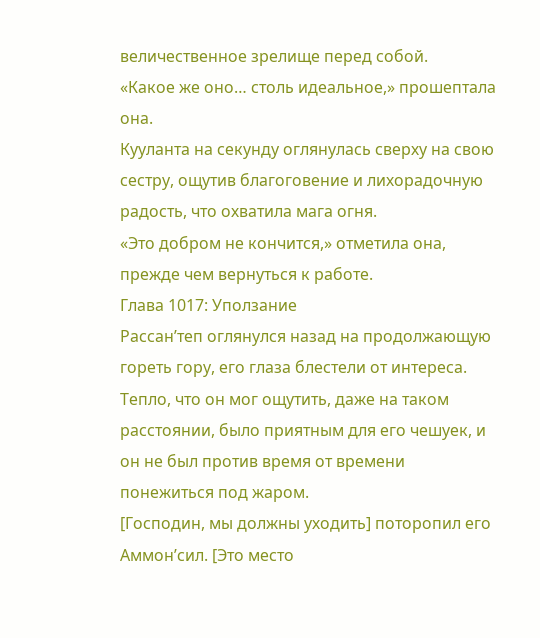величественное зрелище перед собой.
«Какое же оно… столь идеальное,» прошептала она.
Кууланта на секунду оглянулась сверху на свою сестру, ощутив благоговение и лихорадочную радость, что охватила мага огня.
«Это добром не кончится,» отметила она, прежде чем вернуться к работе.
Глава 1017: Уползание
Рассан’теп оглянулся назад на продолжающую гореть гору, его глаза блестели от интереса. Тепло, что он мог ощутить, даже на таком расстоянии, было приятным для его чешуек, и он не был против время от времени понежиться под жаром.
[Господин, мы должны уходить] поторопил его Аммон’сил. [Это место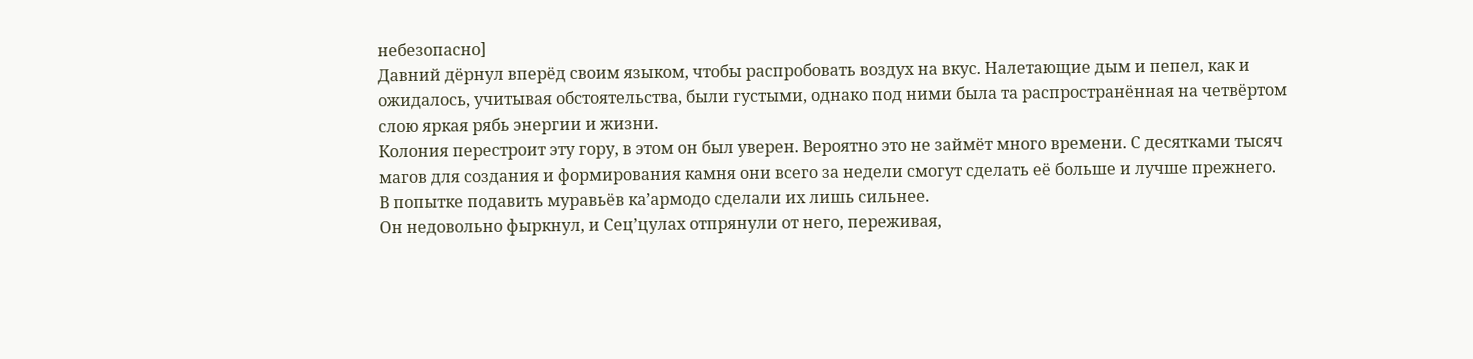небезопасно]
Давний дёрнул вперёд своим языком, чтобы распробовать воздух на вкус. Налетающие дым и пепел, как и ожидалось, учитывая обстоятельства, были густыми, однако под ними была та распространённая на четвёртом слою яркая рябь энергии и жизни.
Колония перестроит эту гору, в этом он был уверен. Вероятно это не займёт много времени. С десятками тысяч магов для создания и формирования камня они всего за недели смогут сделать её больше и лучше прежнего.
В попытке подавить муравьёв ка’армодо сделали их лишь сильнее.
Он недовольно фыркнул, и Сец’цулах отпрянули от него, переживая,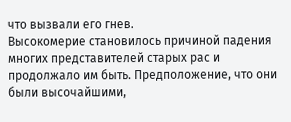что вызвали его гнев.
Высокомерие становилось причиной падения многих представителей старых рас и продолжало им быть. Предположение, что они были высочайшими,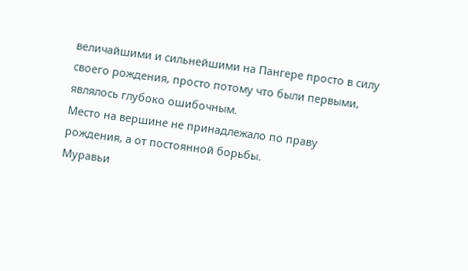величайшими и сильнейшими на Пангере просто в силу своего рождения, просто потому что были первыми, являлось глубоко ошибочным.
Место на вершине не принадлежало по праву рождения, а от постоянной борьбы.
Муравьи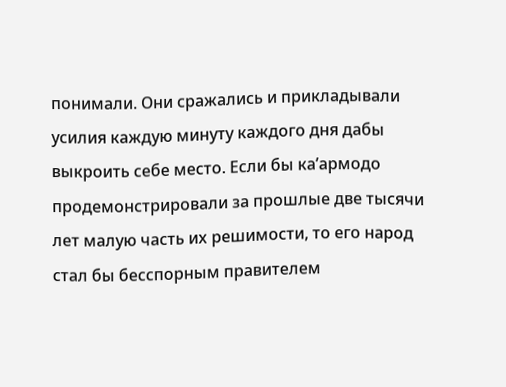понимали. Они сражались и прикладывали усилия каждую минуту каждого дня дабы выкроить себе место. Если бы ка’армодо продемонстрировали за прошлые две тысячи лет малую часть их решимости, то его народ стал бы бесспорным правителем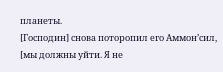планеты.
[Господин] снова поторопил его Аммон’сил, [мы должны уйти. Я не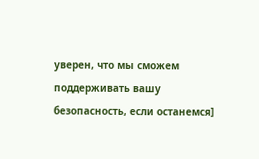уверен, что мы сможем поддерживать вашу безопасность, если останемся]